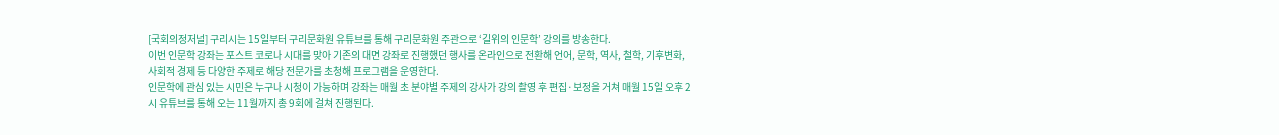[국회의정저널] 구리시는 15일부터 구리문화원 유튜브를 통해 구리문화원 주관으로 ‘길위의 인문학’ 강의를 방송한다.
이번 인문학 강좌는 포스트 코로나 시대를 맞아 기존의 대면 강좌로 진행했던 행사를 온라인으로 전환해 언어, 문학, 역사, 철학, 기후변화, 사회적 경제 등 다양한 주제로 해당 전문가를 초청해 프로그램을 운영한다.
인문학에 관심 있는 시민은 누구나 시청이 가능하며 강좌는 매월 초 분야별 주제의 강사가 강의 촬영 후 편집·보정을 거쳐 매월 15일 오후 2시 유튜브를 통해 오는 11월까지 총 9회에 걸쳐 진행된다.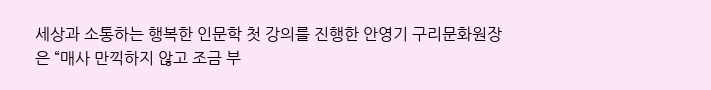세상과 소통하는 행복한 인문학 첫 강의를 진행한 안영기 구리문화원장은 “매사 만끽하지 않고 조금 부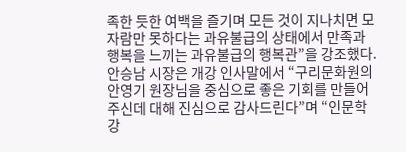족한 듯한 여백을 즐기며 모든 것이 지나치면 모자람만 못하다는 과유불급의 상태에서 만족과 행복을 느끼는 과유불급의 행복관”을 강조했다.
안승남 시장은 개강 인사말에서 “구리문화원의 안영기 원장님을 중심으로 좋은 기회를 만들어 주신데 대해 진심으로 감사드린다”며 “인문학 강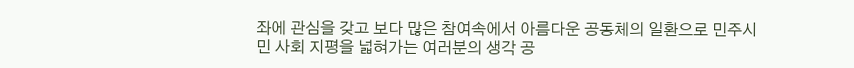좌에 관심을 갖고 보다 많은 참여속에서 아름다운 공동체의 일환으로 민주시민 사회 지평을 넓혀가는 여러분의 생각 공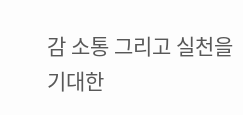감 소통 그리고 실천을 기대한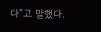다”고 말했다.